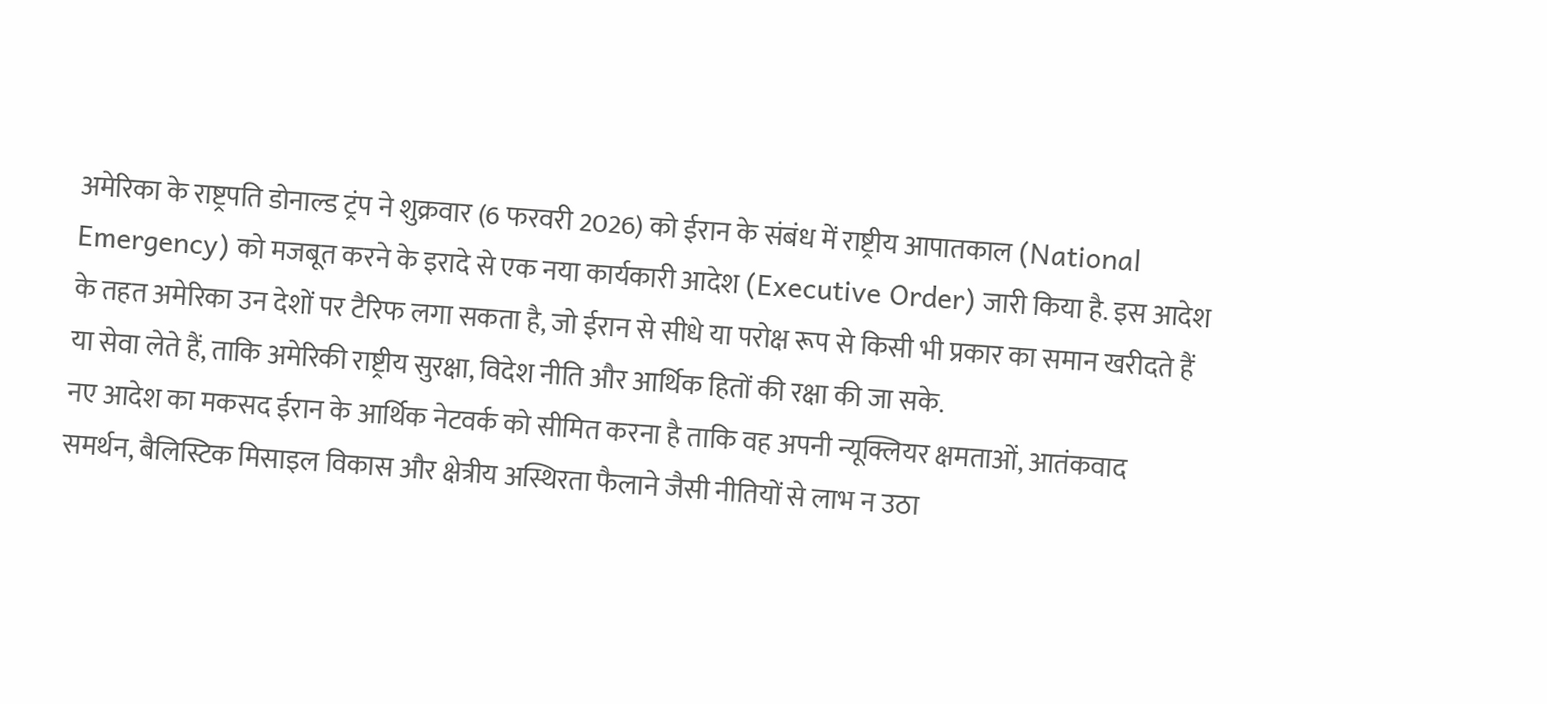अमेरिका के राष्ट्रपति डोनाल्ड ट्रंप ने शुक्रवार (6 फरवरी 2026) को ईरान के संबंध में राष्ट्रीय आपातकाल (National Emergency) को मजबूत करने के इरादे से एक नया कार्यकारी आदेश (Executive Order) जारी किया है. इस आदेश के तहत अमेरिका उन देशों पर टैरिफ लगा सकता है, जो ईरान से सीधे या परोक्ष रूप से किसी भी प्रकार का समान खरीदते हैं या सेवा लेते हैं, ताकि अमेरिकी राष्ट्रीय सुरक्षा, विदेश नीति और आर्थिक हितों की रक्षा की जा सके.
नए आदेश का मकसद ईरान के आर्थिक नेटवर्क को सीमित करना है ताकि वह अपनी न्यूक्लियर क्षमताओं, आतंकवाद समर्थन, बैलिस्टिक मिसाइल विकास और क्षेत्रीय अस्थिरता फैलाने जैसी नीतियों से लाभ न उठा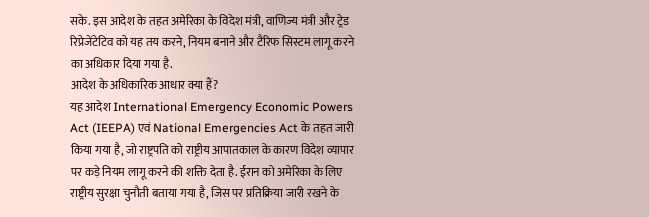सके. इस आदेश के तहत अमेरिका के विदेश मंत्री, वाणिज्य मंत्री और ट्रेड रिप्रेजेंटेटिव को यह तय करने, नियम बनाने और टैरिफ सिस्टम लागू करने का अधिकार दिया गया है.
आदेश के अधिकारिक आधार क्या हैं?
यह आदेश International Emergency Economic Powers Act (IEEPA) एवं National Emergencies Act के तहत जारी किया गया है, जो राष्ट्रपति को राष्ट्रीय आपातकाल के कारण विदेश व्यापार पर कड़े नियम लागू करने की शक्ति देता है. ईरान को अमेरिका के लिए राष्ट्रीय सुरक्षा चुनौती बताया गया है, जिस पर प्रतिक्रिया जारी रखने के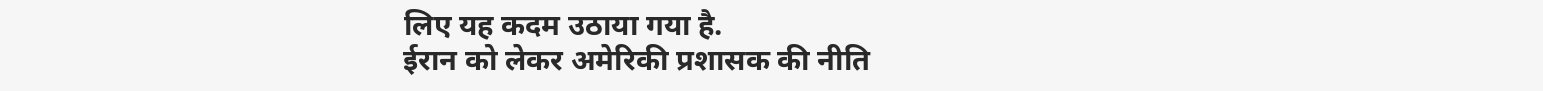लिए यह कदम उठाया गया है.
ईरान को लेकर अमेरिकी प्रशासक की नीति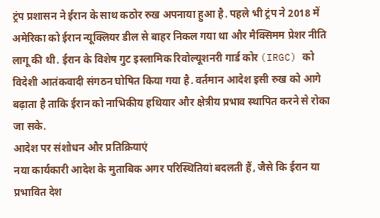ट्रंप प्रशासन ने ईरान के साथ कठोर रुख अपनाया हुआ है. पहले भी ट्रंप ने 2018 में अमेरिका को ईरान न्यूक्लियर डील से बाहर निकल गया था और मैक्सिमम प्रेशर नीति लागू की थी. ईरान के विशेष गुट इस्लामिक रिवोल्यूशनरी गार्ड कोर (IRGC) को विदेशी आतंकवादी संगठन घोषित किया गया है. वर्तमान आदेश इसी रुख को आगे बढ़ाता है ताकि ईरान को नाभिकीय हथियार और क्षेत्रीय प्रभाव स्थापित करने से रोका जा सके.
आदेश पर संशोधन और प्रतिक्रियाएं
नया कार्यकारी आदेश के मुताबिक अगर परिस्थितियां बदलती हैं, जैसे कि ईरान या प्रभावित देश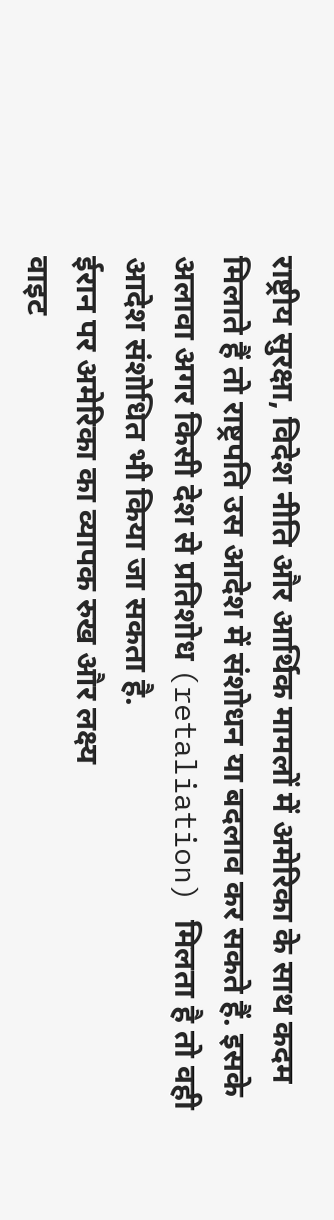राष्ट्रीय सुरक्षा, विदेश नीति और आर्थिक मामलों में अमेरिका के साथ कदम मिलाते हैं तो राष्ट्रपति उस आदेश में संशोधन या बदलाव कर सकते हैं. इसके अलावा अगर किसी देश से प्रतिशोध (retaliation) मिलता है तो वही आदेश संशोधित भी किया जा सकता है.
ईरान पर अमेरिका का व्यापक रुख और लक्ष्य
वाइट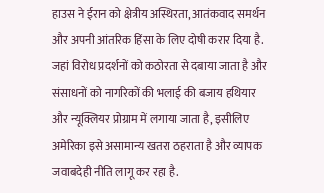हाउस ने ईरान को क्षेत्रीय अस्थिरता, आतंकवाद समर्थन और अपनी आंतरिक हिंसा के लिए दोषी करार दिया है. जहां विरोध प्रदर्शनों को कठोरता से दबाया जाता है और संसाधनों को नागरिकों की भलाई की बजाय हथियार और न्यूक्लियर प्रोग्राम में लगाया जाता है, इसीलिए अमेरिका इसे असामान्य खतरा ठहराता है और व्यापक जवाबदेही नीति लागू कर रहा है.